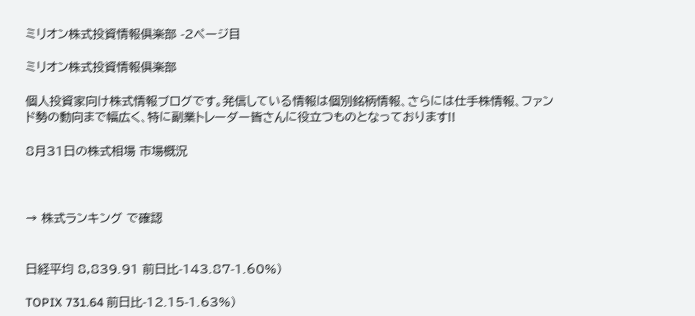ミリオン株式投資情報倶楽部 -2ページ目

ミリオン株式投資情報倶楽部

個人投資家向け株式情報ブログです。発信している情報は個別銘柄情報、さらには仕手株情報、ファンド勢の動向まで幅広く、特に副業トレーダー皆さんに役立つものとなっております!!

8月31日の株式相場 市場概況



→ 株式ランキング で確認


日経平均 8,839.91 前日比-143.87-1.60%)

TOPIX 731.64 前日比-12.15-1.63%)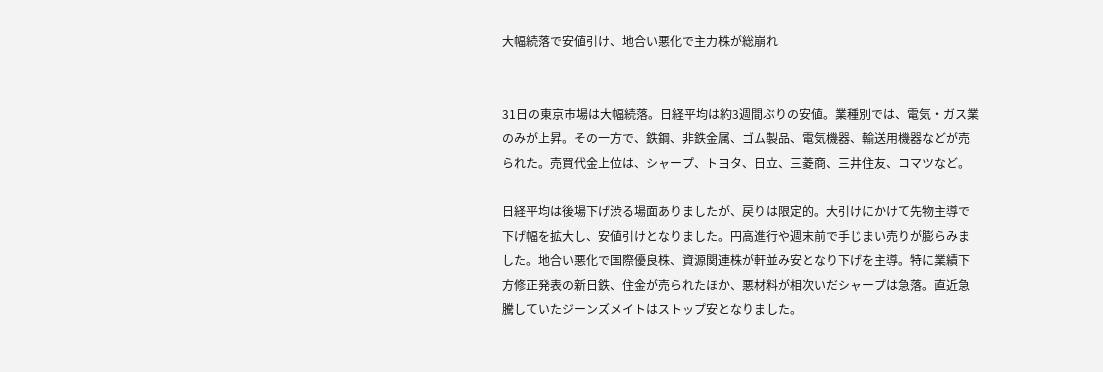大幅続落で安値引け、地合い悪化で主力株が総崩れ


31日の東京市場は大幅続落。日経平均は約3週間ぶりの安値。業種別では、電気・ガス業のみが上昇。その一方で、鉄鋼、非鉄金属、ゴム製品、電気機器、輸送用機器などが売られた。売買代金上位は、シャープ、トヨタ、日立、三菱商、三井住友、コマツなど。

日経平均は後場下げ渋る場面ありましたが、戻りは限定的。大引けにかけて先物主導で下げ幅を拡大し、安値引けとなりました。円高進行や週末前で手じまい売りが膨らみました。地合い悪化で国際優良株、資源関連株が軒並み安となり下げを主導。特に業績下方修正発表の新日鉄、住金が売られたほか、悪材料が相次いだシャープは急落。直近急騰していたジーンズメイトはストップ安となりました。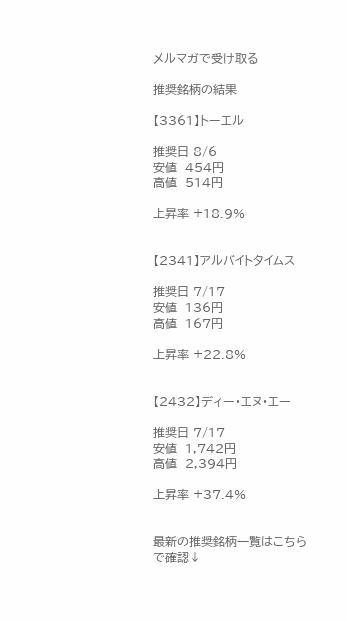メルマガで受け取る

推奨銘柄の結果

【3361】トーエル

推奨日 8/6
安値  454円
高値  514円

上昇率 +18.9%


【2341】アルバイトタイムス

推奨日 7/17
安値  136円
高値  167円

上昇率 +22.8%


【2432】ディー・エヌ・エー

推奨日 7/17
安値  1,742円
高値  2,394円

上昇率 +37.4%


最新の推奨銘柄一覧はこちらで確認↓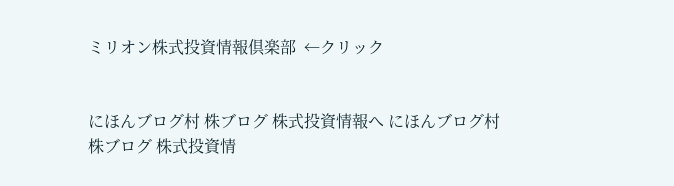ミリオン株式投資情報倶楽部  ←クリック


にほんブログ村 株ブログ 株式投資情報へ にほんブログ村 株ブログ 株式投資情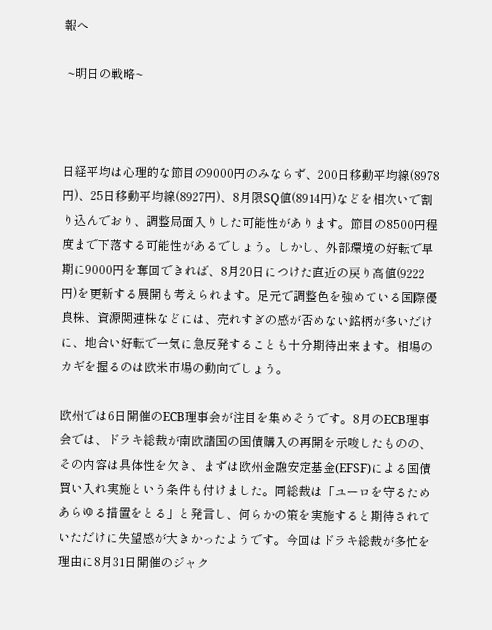報へ

 ~明日の戦略~



日経平均は心理的な節目の9000円のみならず、200日移動平均線(8978円)、25日移動平均線(8927円)、8月限SQ値(8914円)などを相次いで割り込んでおり、調整局面入りした可能性があります。節目の8500円程度まで下落する可能性があるでしょう。しかし、外部環境の好転で早期に9000円を奪回できれば、8月20日につけた直近の戻り高値(9222円)を更新する展開も考えられます。足元で調整色を強めている国際優良株、資源関連株などには、売れすぎの感が否めない銘柄が多いだけに、地合い好転で一気に急反発することも十分期待出来ます。相場のカギを握るのは欧米市場の動向でしょう。

欧州では6日開催のECB理事会が注目を集めそうです。8月のECB理事会では、ドラキ総裁が南欧諸国の国債購入の再開を示唆したものの、その内容は具体性を欠き、まずは欧州金融安定基金(EFSF)による国債買い入れ実施という条件も付けました。同総裁は「ユーロを守るためあらゆる措置をとる」と発言し、何らかの策を実施すると期待されていただけに失望感が大きかったようです。今回はドラキ総裁が多忙を理由に8月31日開催のジャク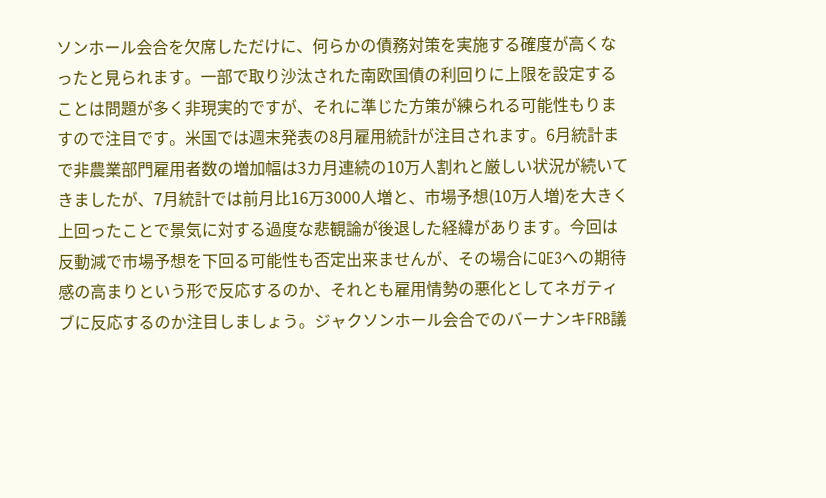ソンホール会合を欠席しただけに、何らかの債務対策を実施する確度が高くなったと見られます。一部で取り沙汰された南欧国債の利回りに上限を設定することは問題が多く非現実的ですが、それに準じた方策が練られる可能性もりますので注目です。米国では週末発表の8月雇用統計が注目されます。6月統計まで非農業部門雇用者数の増加幅は3カ月連続の10万人割れと厳しい状況が続いてきましたが、7月統計では前月比16万3000人増と、市場予想(10万人増)を大きく上回ったことで景気に対する過度な悲観論が後退した経緯があります。今回は反動減で市場予想を下回る可能性も否定出来ませんが、その場合にQE3への期待感の高まりという形で反応するのか、それとも雇用情勢の悪化としてネガティブに反応するのか注目しましょう。ジャクソンホール会合でのバーナンキFRB議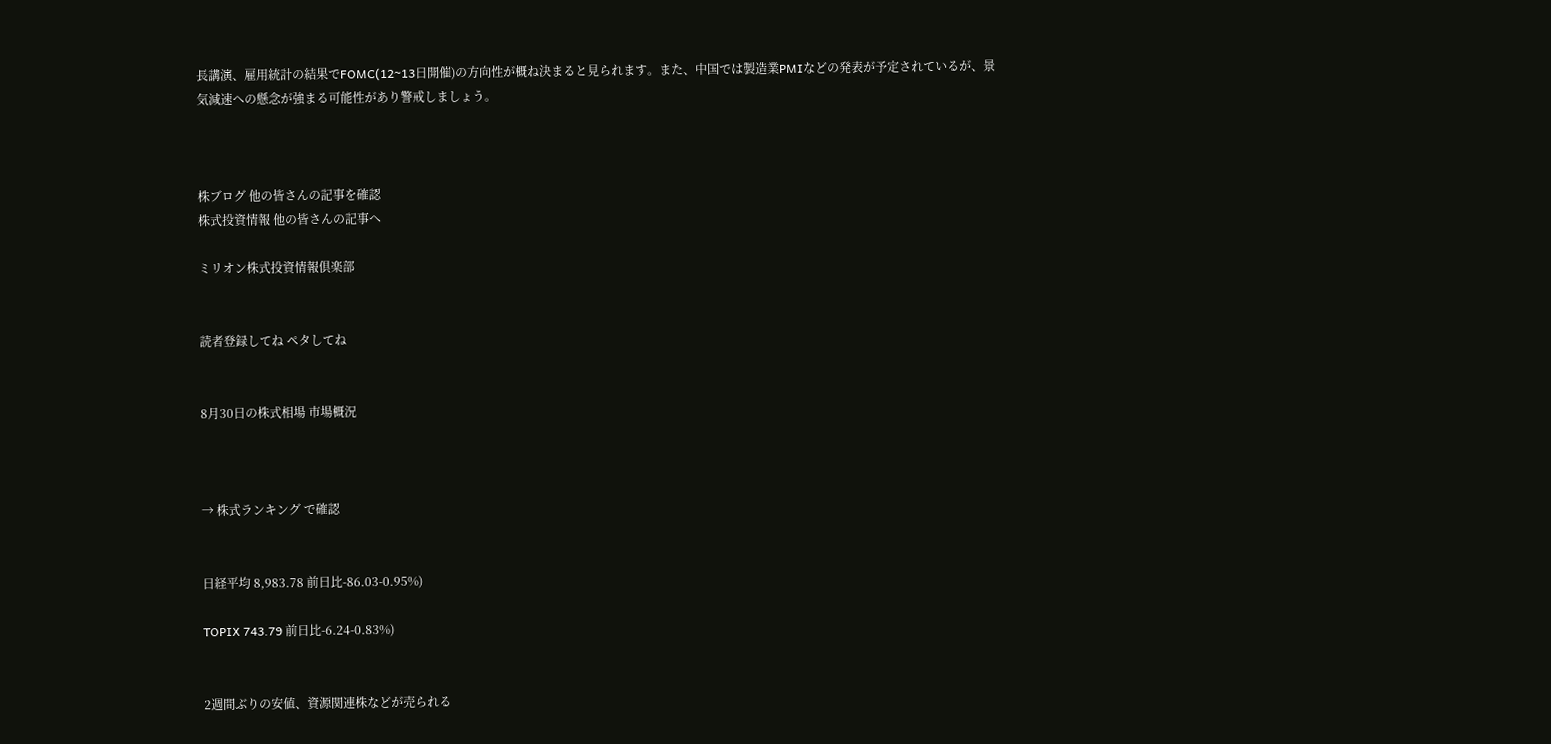長講演、雇用統計の結果でFOMC(12~13日開催)の方向性が概ね決まると見られます。また、中国では製造業PMIなどの発表が予定されているが、景気減速への懸念が強まる可能性があり警戒しましょう。



株ブログ 他の皆さんの記事を確認
株式投資情報 他の皆さんの記事へ

ミリオン株式投資情報倶楽部


読者登録してね ペタしてね


8月30日の株式相場 市場概況



→ 株式ランキング で確認


日経平均 8,983.78 前日比-86.03-0.95%)

TOPIX 743.79 前日比-6.24-0.83%)


2週間ぶりの安値、資源関連株などが売られる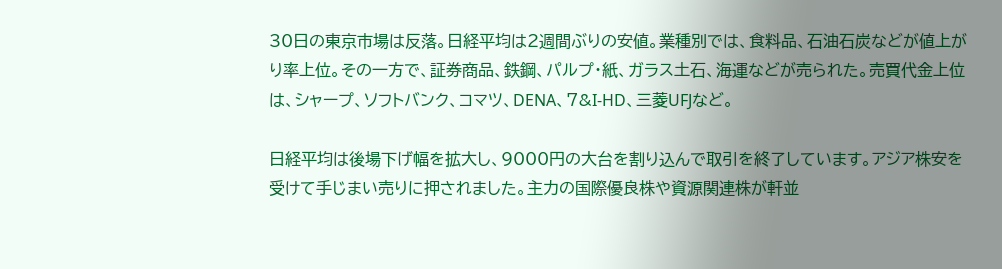30日の東京市場は反落。日経平均は2週間ぶりの安値。業種別では、食料品、石油石炭などが値上がり率上位。その一方で、証券商品、鉄鋼、パルプ・紙、ガラス土石、海運などが売られた。売買代金上位は、シャープ、ソフトバンク、コマツ、DENA、7&I-HD、三菱UFJなど。

日経平均は後場下げ幅を拡大し、9000円の大台を割り込んで取引を終了しています。アジア株安を受けて手じまい売りに押されました。主力の国際優良株や資源関連株が軒並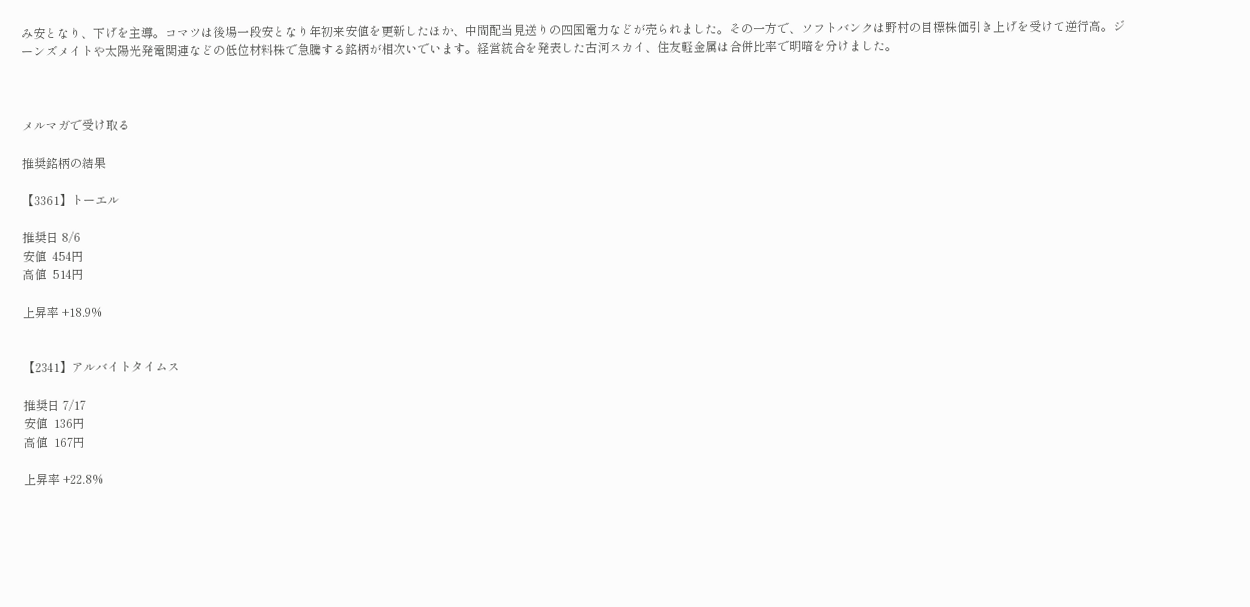み安となり、下げを主導。コマツは後場一段安となり年初来安値を更新したほか、中間配当見送りの四国電力などが売られました。その一方で、ソフトバンクは野村の目標株価引き上げを受けて逆行高。ジーンズメイトや太陽光発電関連などの低位材料株で急騰する銘柄が相次いでいます。経営統合を発表した古河スカイ、住友軽金属は合併比率で明暗を分けました。



メルマガで受け取る

推奨銘柄の結果

【3361】トーエル

推奨日 8/6
安値  454円
高値  514円

上昇率 +18.9%


【2341】アルバイトタイムス

推奨日 7/17
安値  136円
高値  167円

上昇率 +22.8%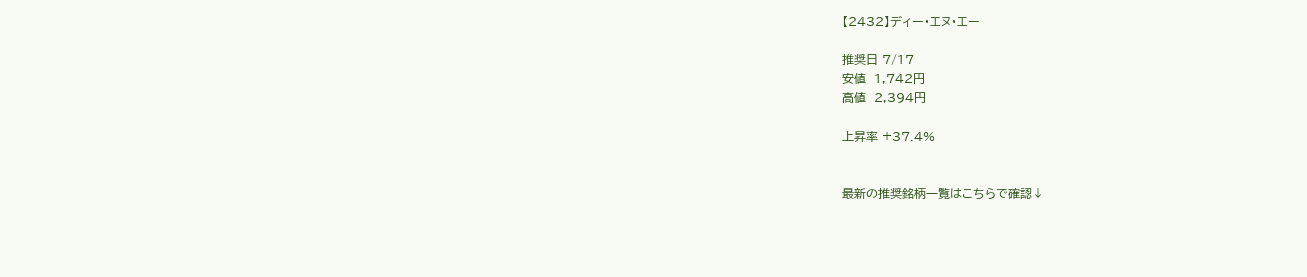【2432】ディー・エヌ・エー

推奨日 7/17
安値  1,742円
高値  2,394円

上昇率 +37.4%


最新の推奨銘柄一覧はこちらで確認↓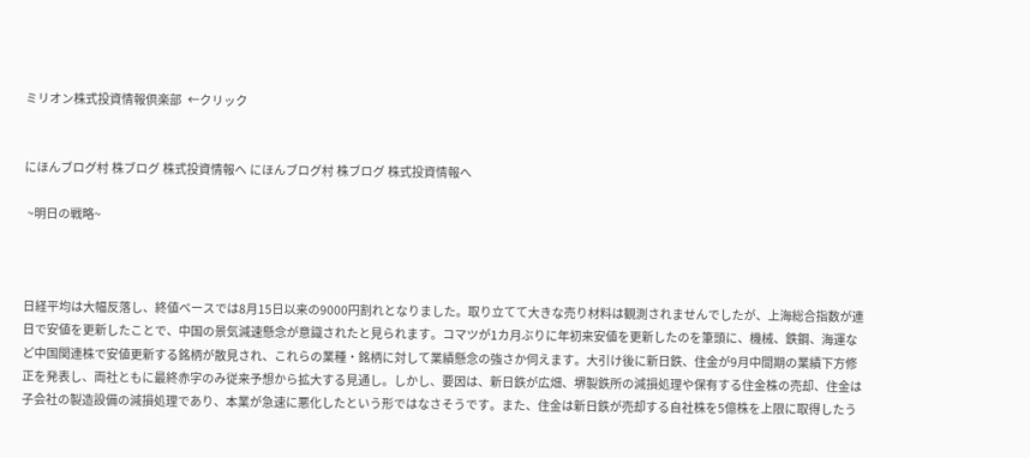ミリオン株式投資情報倶楽部  ←クリック


にほんブログ村 株ブログ 株式投資情報へ にほんブログ村 株ブログ 株式投資情報へ

 ~明日の戦略~



日経平均は大幅反落し、終値ベースでは8月15日以来の9000円割れとなりました。取り立てて大きな売り材料は観測されませんでしたが、上海総合指数が連日で安値を更新したことで、中国の景気減速懸念が意識されたと見られます。コマツが1カ月ぶりに年初来安値を更新したのを筆頭に、機械、鉄鋼、海運など中国関連株で安値更新する銘柄が散見され、これらの業種・銘柄に対して業績懸念の強さか伺えます。大引け後に新日鉄、住金が9月中間期の業績下方修正を発表し、両社ともに最終赤字のみ従来予想から拡大する見通し。しかし、要因は、新日鉄が広畑、堺製鉄所の減損処理や保有する住金株の売却、住金は子会社の製造設備の減損処理であり、本業が急速に悪化したという形ではなさそうです。また、住金は新日鉄が売却する自社株を5億株を上限に取得したう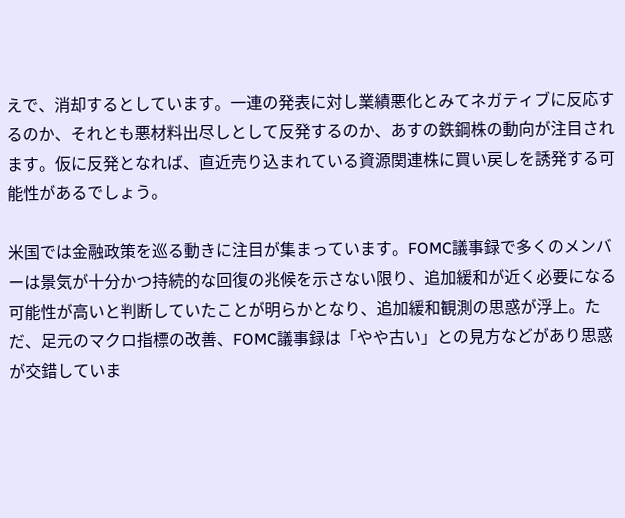えで、消却するとしています。一連の発表に対し業績悪化とみてネガティブに反応するのか、それとも悪材料出尽しとして反発するのか、あすの鉄鋼株の動向が注目されます。仮に反発となれば、直近売り込まれている資源関連株に買い戻しを誘発する可能性があるでしょう。

米国では金融政策を巡る動きに注目が集まっています。FOMC議事録で多くのメンバーは景気が十分かつ持続的な回復の兆候を示さない限り、追加緩和が近く必要になる可能性が高いと判断していたことが明らかとなり、追加緩和観測の思惑が浮上。ただ、足元のマクロ指標の改善、FOMC議事録は「やや古い」との見方などがあり思惑が交錯していま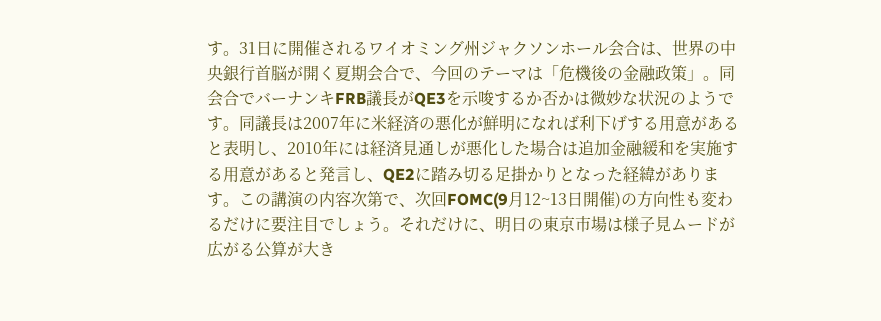す。31日に開催されるワイオミング州ジャクソンホール会合は、世界の中央銀行首脳が開く夏期会合で、今回のテーマは「危機後の金融政策」。同会合でバーナンキFRB議長がQE3を示唆するか否かは微妙な状況のようです。同議長は2007年に米経済の悪化が鮮明になれば利下げする用意があると表明し、2010年には経済見通しが悪化した場合は追加金融緩和を実施する用意があると発言し、QE2に踏み切る足掛かりとなった経緯があります。この講演の内容次第で、次回FOMC(9月12~13日開催)の方向性も変わるだけに要注目でしょう。それだけに、明日の東京市場は様子見ムードが広がる公算が大き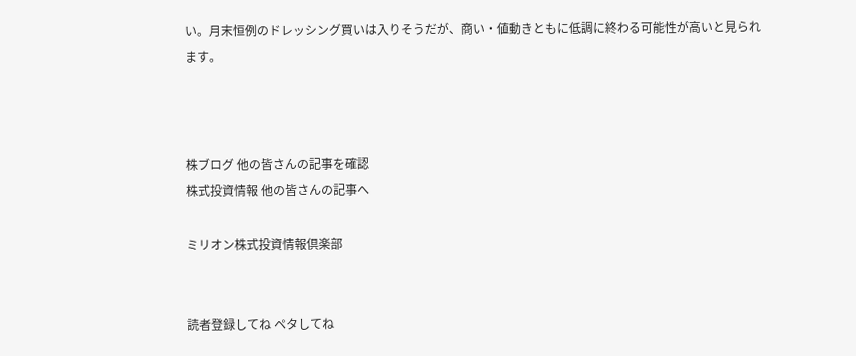い。月末恒例のドレッシング買いは入りそうだが、商い・値動きともに低調に終わる可能性が高いと見られます。



株ブログ 他の皆さんの記事を確認
株式投資情報 他の皆さんの記事へ

ミリオン株式投資情報倶楽部


読者登録してね ペタしてね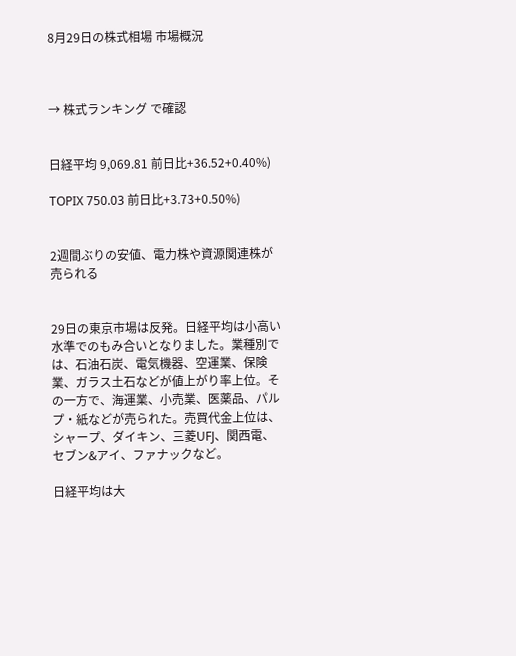8月29日の株式相場 市場概況



→ 株式ランキング で確認


日経平均 9,069.81 前日比+36.52+0.40%)

TOPIX 750.03 前日比+3.73+0.50%)


2週間ぶりの安値、電力株や資源関連株が売られる


29日の東京市場は反発。日経平均は小高い水準でのもみ合いとなりました。業種別では、石油石炭、電気機器、空運業、保険業、ガラス土石などが値上がり率上位。その一方で、海運業、小売業、医薬品、パルプ・紙などが売られた。売買代金上位は、シャープ、ダイキン、三菱UFJ、関西電、セブン&アイ、ファナックなど。

日経平均は大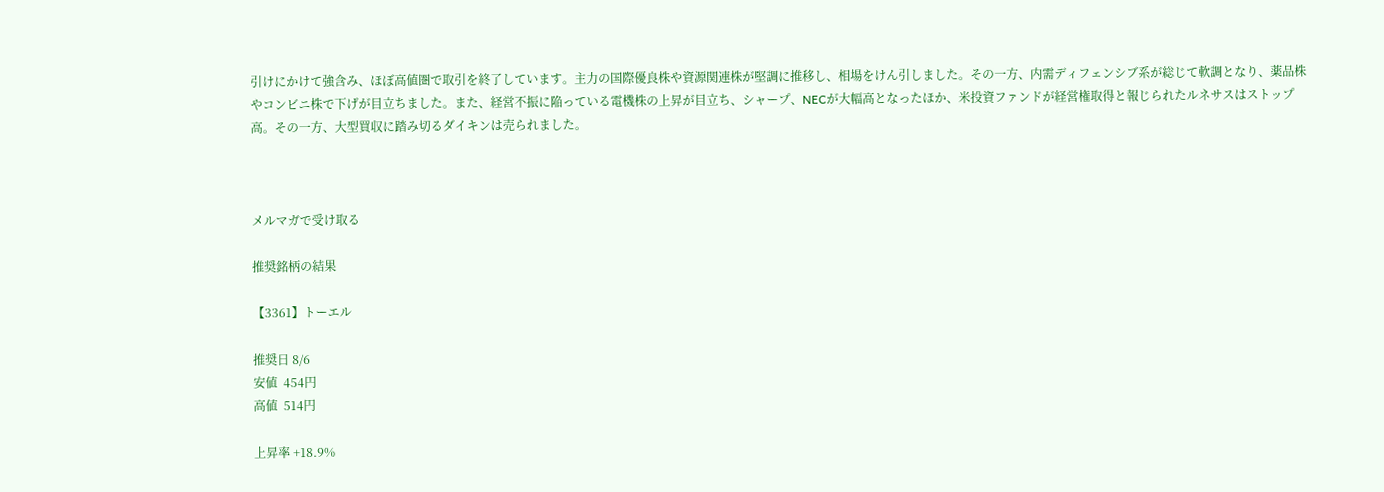引けにかけて強含み、ほぼ高値圏で取引を終了しています。主力の国際優良株や資源関連株が堅調に推移し、相場をけん引しました。その一方、内需ディフェンシブ系が総じて軟調となり、薬品株やコンビニ株で下げが目立ちました。また、経営不振に陥っている電機株の上昇が目立ち、シャープ、NECが大幅高となったほか、米投資ファンドが経営権取得と報じられたルネサスはストップ高。その一方、大型買収に踏み切るダイキンは売られました。



メルマガで受け取る

推奨銘柄の結果

【3361】トーエル

推奨日 8/6
安値  454円
高値  514円

上昇率 +18.9%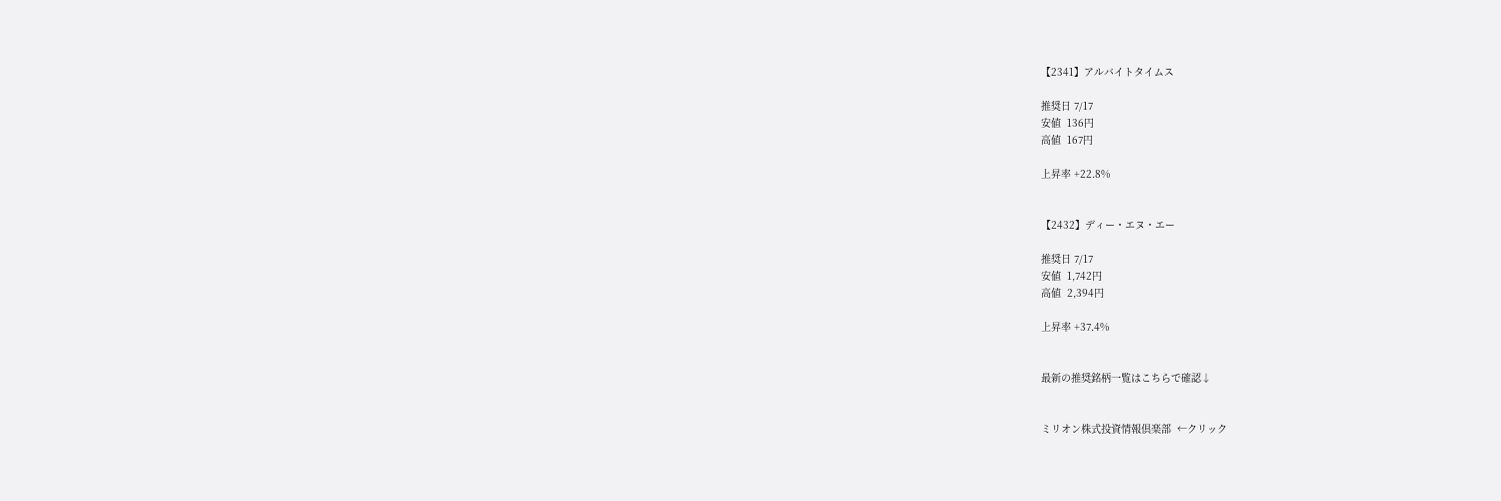【2341】アルバイトタイムス

推奨日 7/17
安値  136円
高値  167円

上昇率 +22.8%


【2432】ディー・エヌ・エー

推奨日 7/17
安値  1,742円
高値  2,394円

上昇率 +37.4%


最新の推奨銘柄一覧はこちらで確認↓


ミリオン株式投資情報倶楽部  ←クリック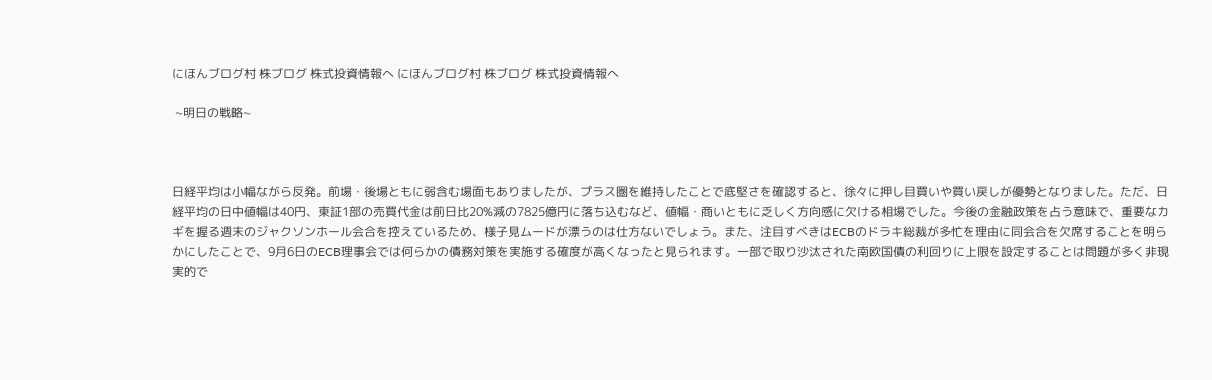にほんブログ村 株ブログ 株式投資情報へ にほんブログ村 株ブログ 株式投資情報へ

 ~明日の戦略~



日経平均は小幅ながら反発。前場・後場ともに弱含む場面もありましたが、プラス圏を維持したことで底堅さを確認すると、徐々に押し目買いや買い戻しが優勢となりました。ただ、日経平均の日中値幅は40円、東証1部の売買代金は前日比20%減の7825億円に落ち込むなど、値幅・商いともに乏しく方向感に欠ける相場でした。今後の金融政策を占う意味で、重要なカギを握る週末のジャクソンホール会合を控えているため、様子見ムードが漂うのは仕方ないでしょう。また、注目すべきはECBのドラキ総裁が多忙を理由に同会合を欠席することを明らかにしたことで、9月6日のECB理事会では何らかの債務対策を実施する確度が高くなったと見られます。一部で取り沙汰された南欧国債の利回りに上限を設定することは問題が多く非現実的で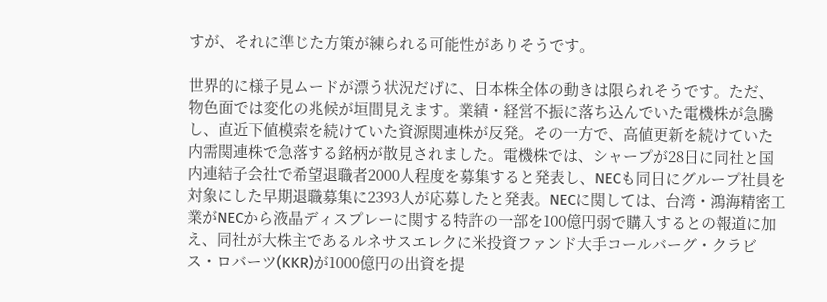すが、それに準じた方策が練られる可能性がありそうです。

世界的に様子見ムードが漂う状況だげに、日本株全体の動きは限られそうです。ただ、物色面では変化の兆候が垣間見えます。業績・経営不振に落ち込んでいた電機株が急騰し、直近下値模索を続けていた資源関連株が反発。その一方で、高値更新を続けていた内需関連株で急落する銘柄が散見されました。電機株では、シャープが28日に同社と国内連結子会社で希望退職者2000人程度を募集すると発表し、NECも同日にグループ社員を対象にした早期退職募集に2393人が応募したと発表。NECに関しては、台湾・鴻海精密工業がNECから液晶ディスプレーに関する特許の一部を100億円弱で購入するとの報道に加え、同社が大株主であるルネサスエレクに米投資ファンド大手コールバーグ・クラビス・ロバーツ(KKR)が1000億円の出資を提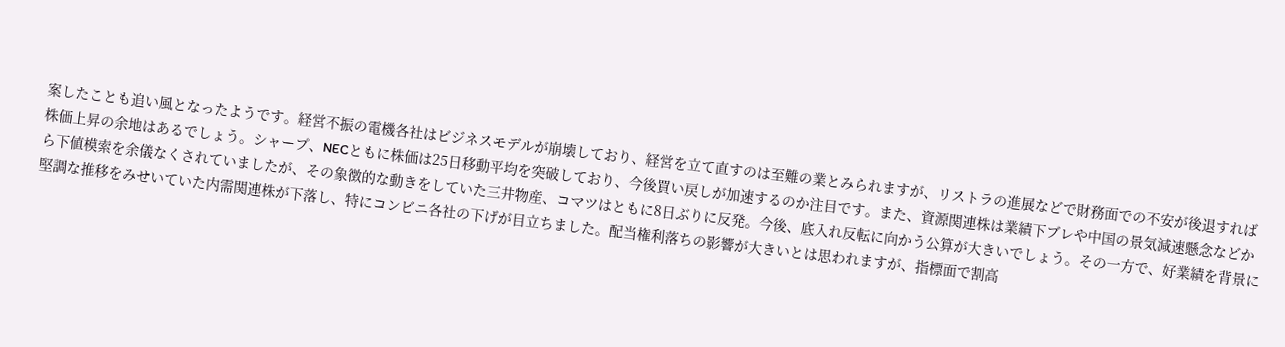案したことも追い風となったようです。経営不振の電機各社はビジネスモデルが崩壊しており、経営を立て直すのは至難の業とみられますが、リストラの進展などで財務面での不安が後退すれば株価上昇の余地はあるでしょう。シャープ、NECともに株価は25日移動平均を突破しており、今後買い戻しが加速するのか注目です。また、資源関連株は業績下ブレや中国の景気減速懸念などから下値模索を余儀なくされていましたが、その象徴的な動きをしていた三井物産、コマツはともに8日ぶりに反発。今後、底入れ反転に向かう公算が大きいでしょう。その一方で、好業績を背景に堅調な推移をみせいていた内需関連株が下落し、特にコンビニ各社の下げが目立ちました。配当権利落ちの影響が大きいとは思われますが、指標面で割高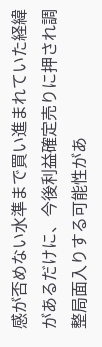感が否めない水準まで買い進まれていた経緯があるだけに、今後利益確定売りに押され調整局面入りする可能性があ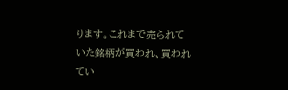ります。これまで売られていた銘柄が買われ、買われてい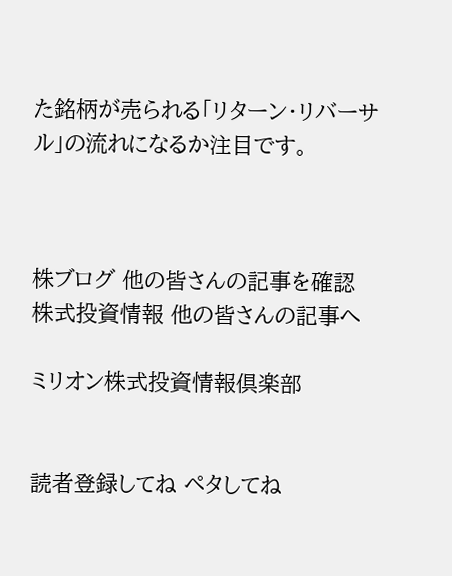た銘柄が売られる「リターン・リバーサル」の流れになるか注目です。



株ブログ 他の皆さんの記事を確認
株式投資情報 他の皆さんの記事へ

ミリオン株式投資情報倶楽部


読者登録してね ペタしてね